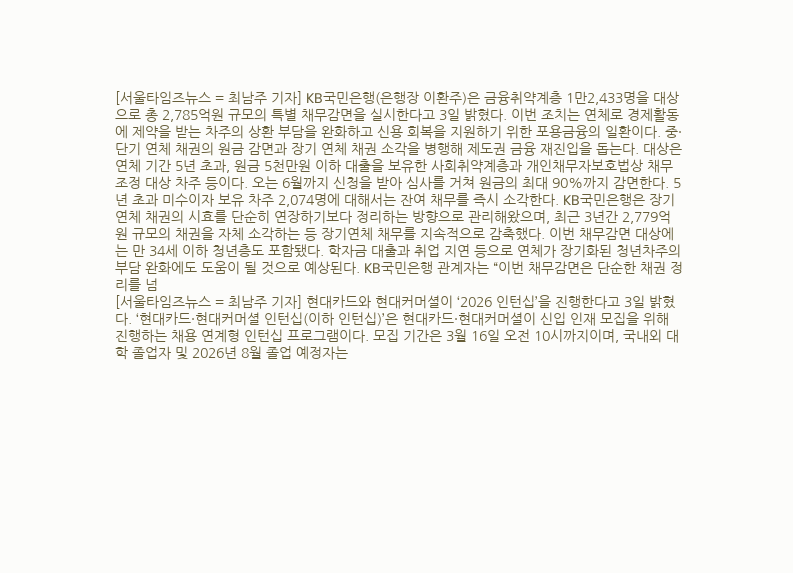[서울타임즈뉴스 = 최남주 기자] KB국민은행(은행장 이환주)은 금융취약계층 1만2,433명을 대상으로 총 2,785억원 규모의 특별 채무감면을 실시한다고 3일 밝혔다. 이번 조치는 연체로 경제활동에 제약을 받는 차주의 상환 부담을 완화하고 신용 회복을 지원하기 위한 포용금융의 일환이다. 중·단기 연체 채권의 원금 감면과 장기 연체 채권 소각을 병행해 제도권 금융 재진입을 돕는다. 대상은 연체 기간 5년 초과, 원금 5천만원 이하 대출을 보유한 사회취약계층과 개인채무자보호법상 채무조정 대상 차주 등이다. 오는 6월까지 신청을 받아 심사를 거쳐 원금의 최대 90%까지 감면한다. 5년 초과 미수이자 보유 차주 2,074명에 대해서는 잔여 채무를 즉시 소각한다. KB국민은행은 장기연체 채권의 시효를 단순히 연장하기보다 정리하는 방향으로 관리해왔으며, 최근 3년간 2,779억원 규모의 채권을 자체 소각하는 등 장기연체 채무를 지속적으로 감축했다. 이번 채무감면 대상에는 만 34세 이하 청년층도 포함됐다. 학자금 대출과 취업 지연 등으로 연체가 장기화된 청년차주의 부담 완화에도 도움이 될 것으로 예상된다. KB국민은행 관계자는 “이번 채무감면은 단순한 채권 정리를 넘
[서울타임즈뉴스 = 최남주 기자] 현대카드와 현대커머셜이 ‘2026 인턴십’을 진행한다고 3일 밝혔다. ‘현대카드·현대커머셜 인턴십(이하 인턴십)’은 현대카드·현대커머셜이 신입 인재 모집을 위해 진행하는 채용 연계형 인턴십 프로그램이다. 모집 기간은 3월 16일 오전 10시까지이며, 국내외 대학 졸업자 및 2026년 8월 졸업 예정자는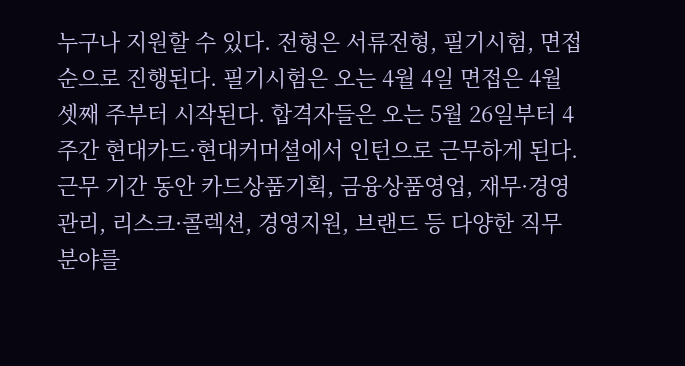누구나 지원할 수 있다. 전형은 서류전형, 필기시험, 면접 순으로 진행된다. 필기시험은 오는 4월 4일 면접은 4월 셋째 주부터 시작된다. 합격자들은 오는 5월 26일부터 4주간 현대카드·현대커머셜에서 인턴으로 근무하게 된다. 근무 기간 동안 카드상품기획, 금융상품영업, 재무·경영관리, 리스크·콜렉션, 경영지원, 브랜드 등 다양한 직무 분야를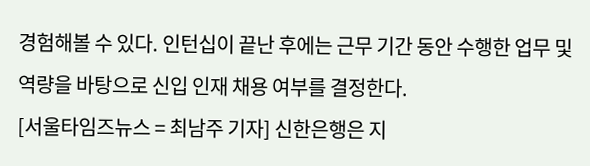경험해볼 수 있다. 인턴십이 끝난 후에는 근무 기간 동안 수행한 업무 및 역량을 바탕으로 신입 인재 채용 여부를 결정한다.
[서울타임즈뉴스 = 최남주 기자] 신한은행은 지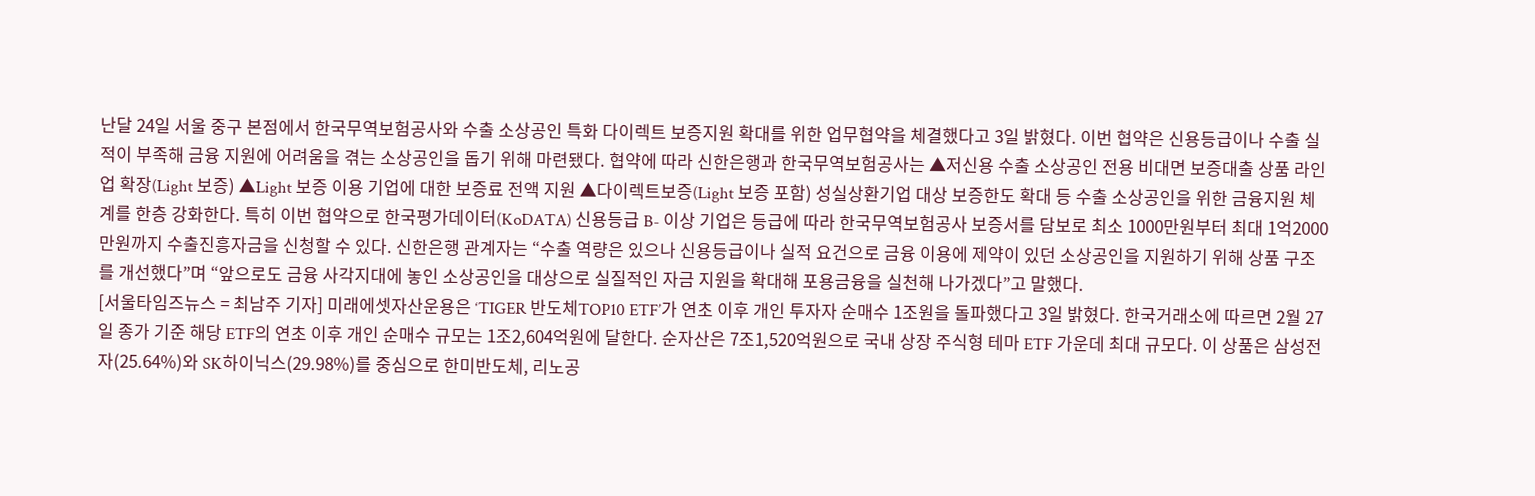난달 24일 서울 중구 본점에서 한국무역보험공사와 수출 소상공인 특화 다이렉트 보증지원 확대를 위한 업무협약을 체결했다고 3일 밝혔다. 이번 협약은 신용등급이나 수출 실적이 부족해 금융 지원에 어려움을 겪는 소상공인을 돕기 위해 마련됐다. 협약에 따라 신한은행과 한국무역보험공사는 ▲저신용 수출 소상공인 전용 비대면 보증대출 상품 라인업 확장(Light 보증) ▲Light 보증 이용 기업에 대한 보증료 전액 지원 ▲다이렉트보증(Light 보증 포함) 성실상환기업 대상 보증한도 확대 등 수출 소상공인을 위한 금융지원 체계를 한층 강화한다. 특히 이번 협약으로 한국평가데이터(KoDATA) 신용등급 B- 이상 기업은 등급에 따라 한국무역보험공사 보증서를 담보로 최소 1000만원부터 최대 1억2000만원까지 수출진흥자금을 신청할 수 있다. 신한은행 관계자는 “수출 역량은 있으나 신용등급이나 실적 요건으로 금융 이용에 제약이 있던 소상공인을 지원하기 위해 상품 구조를 개선했다”며 “앞으로도 금융 사각지대에 놓인 소상공인을 대상으로 실질적인 자금 지원을 확대해 포용금융을 실천해 나가겠다”고 말했다.
[서울타임즈뉴스 = 최남주 기자] 미래에셋자산운용은 ‘TIGER 반도체TOP10 ETF’가 연초 이후 개인 투자자 순매수 1조원을 돌파했다고 3일 밝혔다. 한국거래소에 따르면 2월 27일 종가 기준 해당 ETF의 연초 이후 개인 순매수 규모는 1조2,604억원에 달한다. 순자산은 7조1,520억원으로 국내 상장 주식형 테마 ETF 가운데 최대 규모다. 이 상품은 삼성전자(25.64%)와 SK하이닉스(29.98%)를 중심으로 한미반도체, 리노공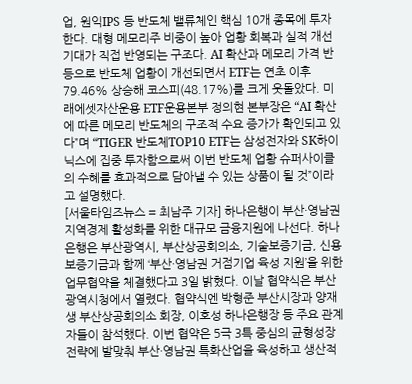업, 원익IPS 등 반도체 밸류체인 핵심 10개 종목에 투자한다. 대형 메모리주 비중이 높아 업황 회복과 실적 개선 기대가 직접 반영되는 구조다. AI 확산과 메모리 가격 반등으로 반도체 업황이 개선되면서 ETF는 연초 이후 79.46% 상승해 코스피(48.17%)를 크게 웃돌았다. 미래에셋자산운용 ETF운용본부 정의현 본부장은 “AI 확산에 따른 메모리 반도체의 구조적 수요 증가가 확인되고 있다”며 “TIGER 반도체TOP10 ETF는 삼성전자와 SK하이닉스에 집중 투자함으로써 이번 반도체 업황 슈퍼사이클의 수혜를 효과적으로 담아낼 수 있는 상품이 될 것”이라고 설명했다.
[서울타임즈뉴스 = 최남주 기자] 하나은행이 부산·영남권 지역경제 활성화를 위한 대규모 금융지원에 나선다. 하나은행은 부산광역시, 부산상공회의소, 기술보증기금, 신용보증기금과 함께 ‘부산·영남권 거점기업 육성 지원’을 위한 업무협약을 체결했다고 3일 밝혔다. 이날 협약식은 부산광역시청에서 열렸다. 협약식엔 박형준 부산시장과 양재생 부산상공회의소 회장, 이호성 하나은행장 등 주요 관계자들이 참석했다. 이번 협약은 5극 3특 중심의 균형성장 전략에 발맞춰 부산·영남권 특화산업을 육성하고 생산적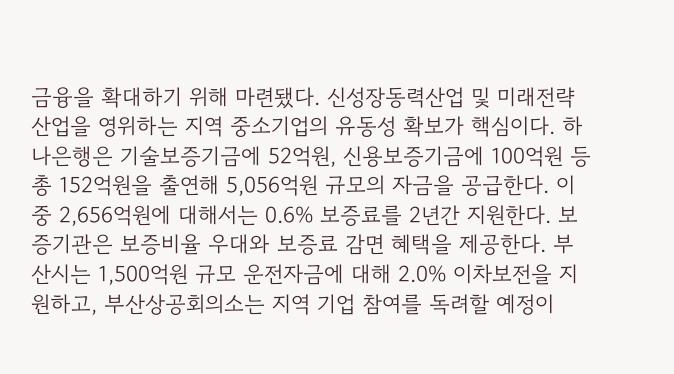금융을 확대하기 위해 마련됐다. 신성장동력산업 및 미래전략산업을 영위하는 지역 중소기업의 유동성 확보가 핵심이다. 하나은행은 기술보증기금에 52억원, 신용보증기금에 100억원 등 총 152억원을 출연해 5,056억원 규모의 자금을 공급한다. 이 중 2,656억원에 대해서는 0.6% 보증료를 2년간 지원한다. 보증기관은 보증비율 우대와 보증료 감면 혜택을 제공한다. 부산시는 1,500억원 규모 운전자금에 대해 2.0% 이차보전을 지원하고, 부산상공회의소는 지역 기업 참여를 독려할 예정이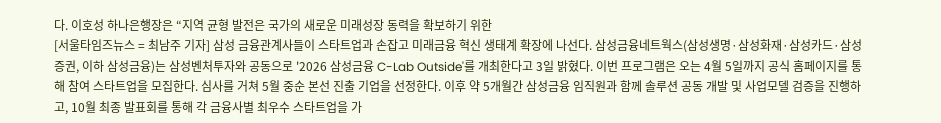다. 이호성 하나은행장은 “지역 균형 발전은 국가의 새로운 미래성장 동력을 확보하기 위한
[서울타임즈뉴스 = 최남주 기자] 삼성 금융관계사들이 스타트업과 손잡고 미래금융 혁신 생태계 확장에 나선다. 삼성금융네트웍스(삼성생명·삼성화재·삼성카드·삼성증권, 이하 삼성금융)는 삼성벤처투자와 공동으로 '2026 삼성금융 C-Lab Outside'를 개최한다고 3일 밝혔다. 이번 프로그램은 오는 4월 5일까지 공식 홈페이지를 통해 참여 스타트업을 모집한다. 심사를 거쳐 5월 중순 본선 진출 기업을 선정한다. 이후 약 5개월간 삼성금융 임직원과 함께 솔루션 공동 개발 및 사업모델 검증을 진행하고, 10월 최종 발표회를 통해 각 금융사별 최우수 스타트업을 가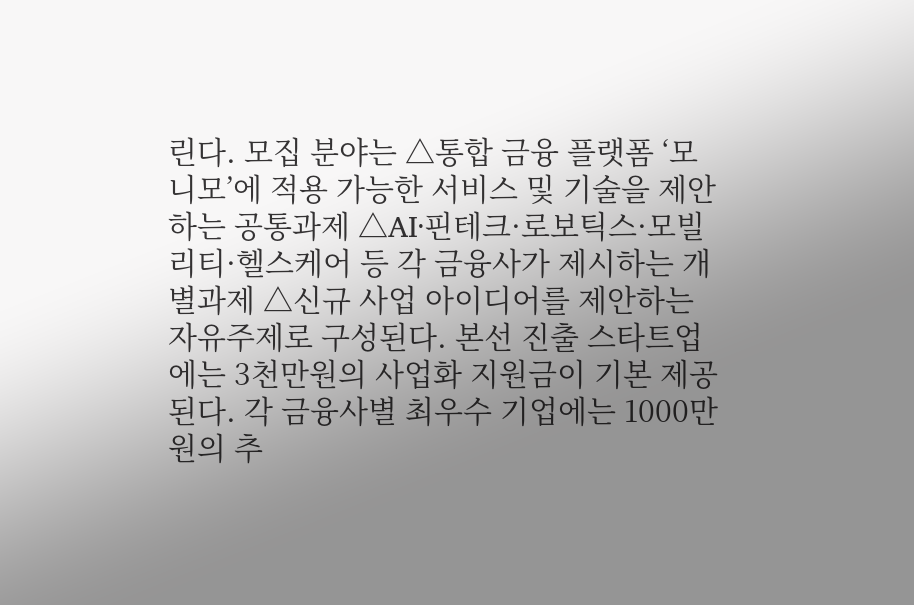린다. 모집 분야는 △통합 금융 플랫폼 ‘모니모’에 적용 가능한 서비스 및 기술을 제안하는 공통과제 △AI·핀테크·로보틱스·모빌리티·헬스케어 등 각 금융사가 제시하는 개별과제 △신규 사업 아이디어를 제안하는 자유주제로 구성된다. 본선 진출 스타트업에는 3천만원의 사업화 지원금이 기본 제공된다. 각 금융사별 최우수 기업에는 1000만원의 추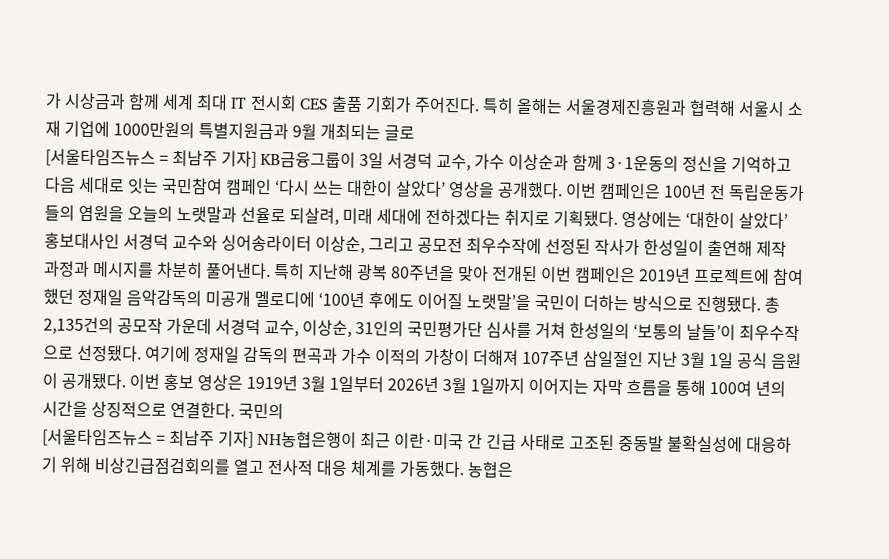가 시상금과 함께 세계 최대 IT 전시회 CES 출품 기회가 주어진다. 특히 올해는 서울경제진흥원과 협력해 서울시 소재 기업에 1000만원의 특별지원금과 9월 개최되는 글로
[서울타임즈뉴스 = 최남주 기자] KB금융그룹이 3일 서경덕 교수, 가수 이상순과 함께 3·1운동의 정신을 기억하고 다음 세대로 잇는 국민참여 캠페인 ‘다시 쓰는 대한이 살았다’ 영상을 공개했다. 이번 캠페인은 100년 전 독립운동가들의 염원을 오늘의 노랫말과 선율로 되살려, 미래 세대에 전하겠다는 취지로 기획됐다. 영상에는 ‘대한이 살았다’ 홍보대사인 서경덕 교수와 싱어송라이터 이상순, 그리고 공모전 최우수작에 선정된 작사가 한성일이 출연해 제작 과정과 메시지를 차분히 풀어낸다. 특히 지난해 광복 80주년을 맞아 전개된 이번 캠페인은 2019년 프로젝트에 참여했던 정재일 음악감독의 미공개 멜로디에 ‘100년 후에도 이어질 노랫말’을 국민이 더하는 방식으로 진행됐다. 총 2,135건의 공모작 가운데 서경덕 교수, 이상순, 31인의 국민평가단 심사를 거쳐 한성일의 ‘보통의 날들’이 최우수작으로 선정됐다. 여기에 정재일 감독의 편곡과 가수 이적의 가창이 더해져 107주년 삼일절인 지난 3월 1일 공식 음원이 공개됐다. 이번 홍보 영상은 1919년 3월 1일부터 2026년 3월 1일까지 이어지는 자막 흐름을 통해 100여 년의 시간을 상징적으로 연결한다. 국민의
[서울타임즈뉴스 = 최남주 기자] NH농협은행이 최근 이란·미국 간 긴급 사태로 고조된 중동발 불확실성에 대응하기 위해 비상긴급점검회의를 열고 전사적 대응 체계를 가동했다. 농협은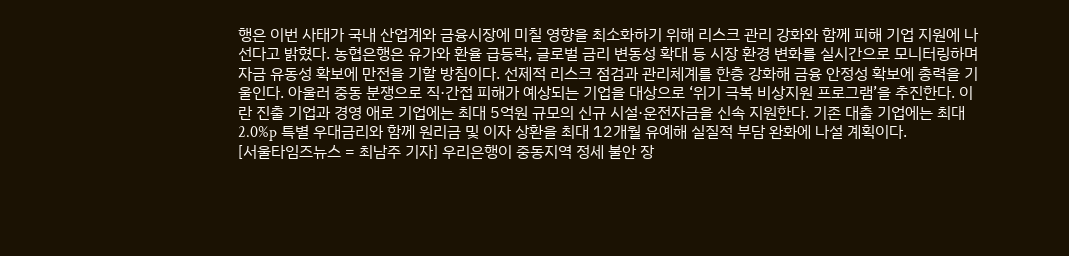행은 이번 사태가 국내 산업계와 금융시장에 미칠 영향을 최소화하기 위해 리스크 관리 강화와 함께 피해 기업 지원에 나선다고 밝혔다. 농협은행은 유가와 환율 급등락, 글로벌 금리 변동성 확대 등 시장 환경 변화를 실시간으로 모니터링하며 자금 유동성 확보에 만전을 기할 방침이다. 선제적 리스크 점검과 관리체계를 한층 강화해 금융 안정성 확보에 총력을 기울인다. 아울러 중동 분쟁으로 직·간접 피해가 예상되는 기업을 대상으로 ‘위기 극복 비상지원 프로그램’을 추진한다. 이란 진출 기업과 경영 애로 기업에는 최대 5억원 규모의 신규 시설·운전자금을 신속 지원한다. 기존 대출 기업에는 최대 2.0%p 특별 우대금리와 함께 원리금 및 이자 상환을 최대 12개월 유예해 실질적 부담 완화에 나설 계획이다.
[서울타임즈뉴스 = 최남주 기자] 우리은행이 중동지역 정세 불안 장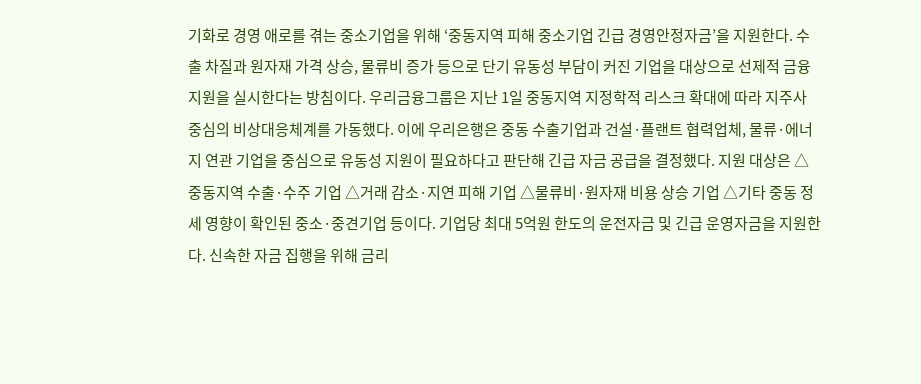기화로 경영 애로를 겪는 중소기업을 위해 ‘중동지역 피해 중소기업 긴급 경영안정자금’을 지원한다. 수출 차질과 원자재 가격 상승, 물류비 증가 등으로 단기 유동성 부담이 커진 기업을 대상으로 선제적 금융지원을 실시한다는 방침이다. 우리금융그룹은 지난 1일 중동지역 지정학적 리스크 확대에 따라 지주사 중심의 비상대응체계를 가동했다. 이에 우리은행은 중동 수출기업과 건설·플랜트 협력업체, 물류·에너지 연관 기업을 중심으로 유동성 지원이 필요하다고 판단해 긴급 자금 공급을 결정했다. 지원 대상은 △중동지역 수출·수주 기업 △거래 감소·지연 피해 기업 △물류비·원자재 비용 상승 기업 △기타 중동 정세 영향이 확인된 중소·중견기업 등이다. 기업당 최대 5억원 한도의 운전자금 및 긴급 운영자금을 지원한다. 신속한 자금 집행을 위해 금리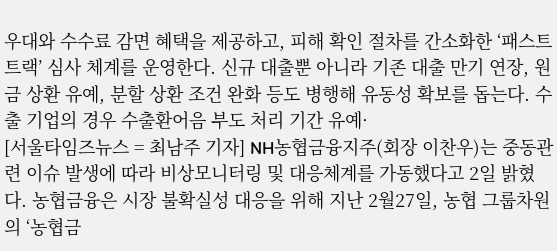우대와 수수료 감면 혜택을 제공하고, 피해 확인 절차를 간소화한 ‘패스트 트랙’ 심사 체계를 운영한다. 신규 대출뿐 아니라 기존 대출 만기 연장, 원금 상환 유예, 분할 상환 조건 완화 등도 병행해 유동성 확보를 돕는다. 수출 기업의 경우 수출환어음 부도 처리 기간 유예·
[서울타임즈뉴스 = 최남주 기자] NH농협금융지주(회장 이찬우)는 중동관련 이슈 발생에 따라 비상모니터링 및 대응체계를 가동했다고 2일 밝혔다. 농협금융은 시장 불확실성 대응을 위해 지난 2월27일, 농협 그룹차원의 ‘농협금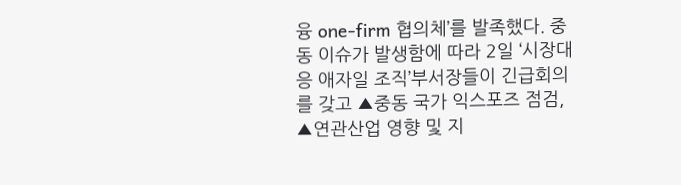융 one-firm 협의체’를 발족했다. 중동 이슈가 발생함에 따라 2일 ‘시장대응 애자일 조직’부서장들이 긴급회의를 갖고 ▲중동 국가 익스포즈 점검, ▲연관산업 영향 및 지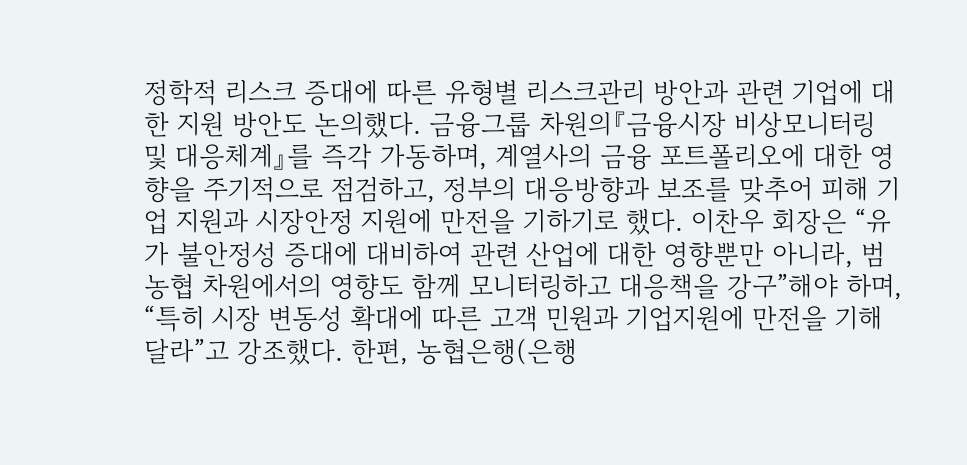정학적 리스크 증대에 따른 유형별 리스크관리 방안과 관련 기업에 대한 지원 방안도 논의했다. 금융그룹 차원의『금융시장 비상모니터링 및 대응체계』를 즉각 가동하며, 계열사의 금융 포트폴리오에 대한 영향을 주기적으로 점검하고, 정부의 대응방향과 보조를 맞추어 피해 기업 지원과 시장안정 지원에 만전을 기하기로 했다. 이찬우 회장은 “유가 불안정성 증대에 대비하여 관련 산업에 대한 영향뿐만 아니라, 범 농협 차원에서의 영향도 함께 모니터링하고 대응책을 강구”해야 하며, “특히 시장 변동성 확대에 따른 고객 민원과 기업지원에 만전을 기해 달라”고 강조했다. 한편, 농협은행(은행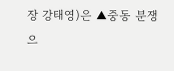장 강태영)은 ▲중동 분쟁으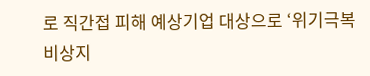로 직간접 피해 예상기업 대상으로 ‘위기극복 비상지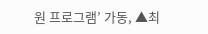원 프로그램’ 가동, ▲최